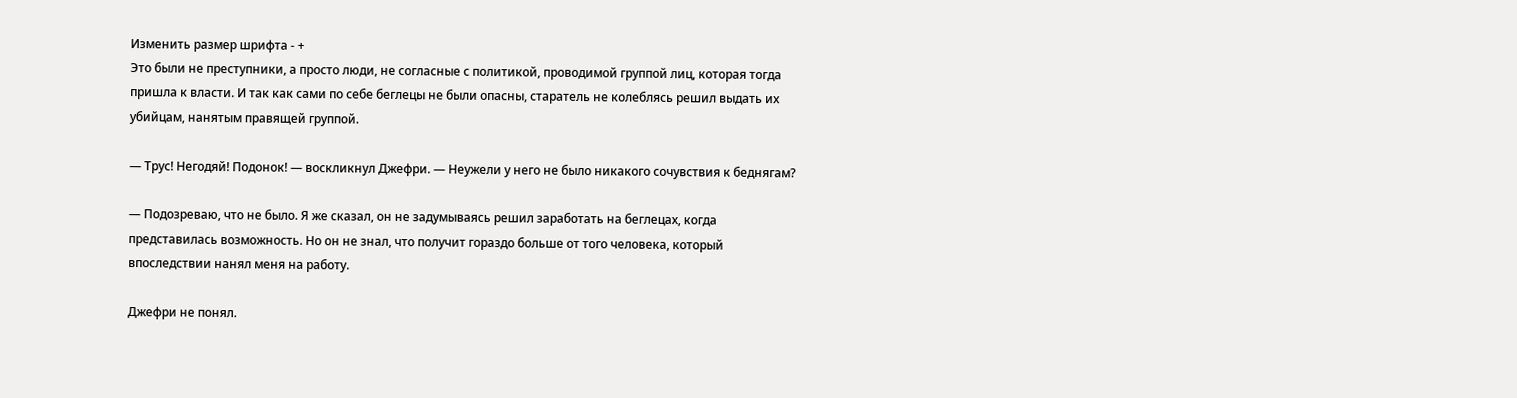Изменить размер шрифта - +
Это были не преступники, а просто люди, не согласные с политикой, проводимой группой лиц, которая тогда пришла к власти. И так как сами по себе беглецы не были опасны, старатель не колеблясь решил выдать их убийцам, нанятым правящей группой.

— Трус! Негодяй! Подонок! — воскликнул Джефри. — Неужели у него не было никакого сочувствия к беднягам?

— Подозреваю, что не было. Я же сказал, он не задумываясь решил заработать на беглецах, когда представилась возможность. Но он не знал, что получит гораздо больше от того человека, который впоследствии нанял меня на работу.

Джефри не понял.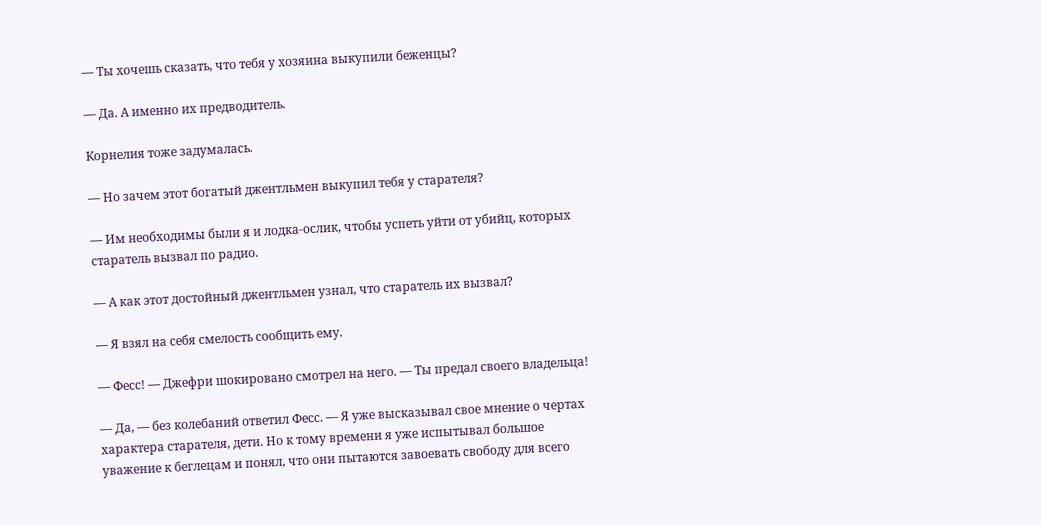— Ты хочешь сказать, что тебя у хозяина выкупили беженцы?

— Да. А именно их предводитель.

Корнелия тоже задумалась.

— Но зачем этот богатый джентльмен выкупил тебя у старателя?

— Им необходимы были я и лодка-ослик, чтобы успеть уйти от убийц, которых старатель вызвал по радио.

— А как этот достойный джентльмен узнал, что старатель их вызвал?

— Я взял на себя смелость сообщить ему.

— Фесс! — Джефри шокировано смотрел на него. — Ты предал своего владельца!

— Да, — без колебаний ответил Фесс. — Я уже высказывал свое мнение о чертах характера старателя, дети. Но к тому времени я уже испытывал большое уважение к беглецам и понял, что они пытаются завоевать свободу для всего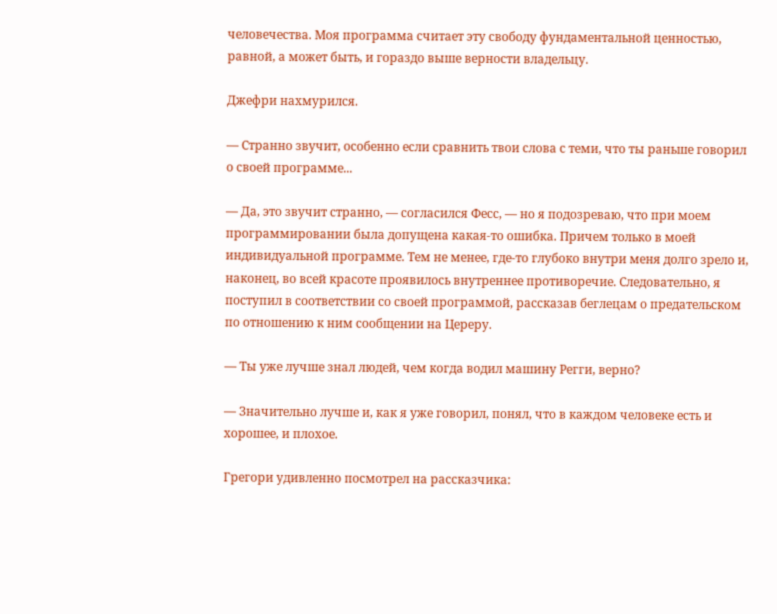человечества. Моя программа считает эту свободу фундаментальной ценностью, равной, а может быть, и гораздо выше верности владельцу.

Джефри нахмурился.

— Странно звучит, особенно если сравнить твои слова с теми, что ты раньше говорил о своей программе...

— Да, это звучит странно, — согласился Фесс, — но я подозреваю, что при моем программировании была допущена какая-то ошибка. Причем только в моей индивидуальной программе. Тем не менее, где-то глубоко внутри меня долго зрело и, наконец, во всей красоте проявилось внутреннее противоречие. Следовательно, я поступил в соответствии со своей программой, рассказав беглецам о предательском по отношению к ним сообщении на Цереру.

— Ты уже лучше знал людей, чем когда водил машину Регги, верно?

— Значительно лучше и, как я уже говорил, понял, что в каждом человеке есть и хорошее, и плохое.

Грегори удивленно посмотрел на рассказчика: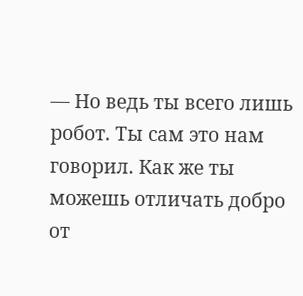— Но ведь ты всего лишь робот. Ты сам это нам говорил. Как же ты можешь отличать добро от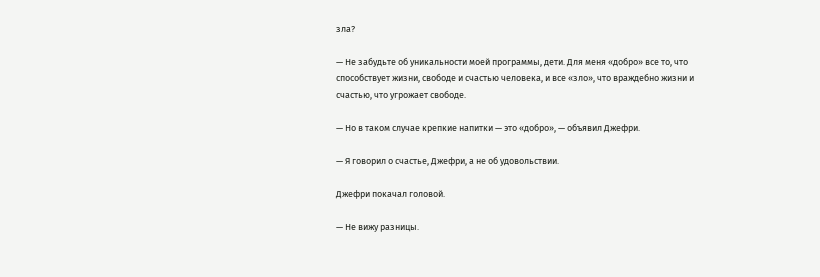зла?

— Не забудьте об уникальности моей программы, дети. Для меня «добро» все то, что способствует жизни, свободе и счастью человека, и все «зло», что враждебно жизни и счастью, что угрожает свободе.

— Но в таком случае крепкие напитки — это «добро», — объявил Джефри.

— Я говорил о счастье, Джефри, а не об удовольствии.

Джефри покачал головой.

— Не вижу разницы.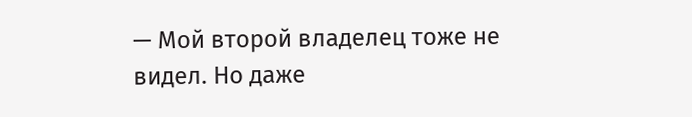— Мой второй владелец тоже не видел. Но даже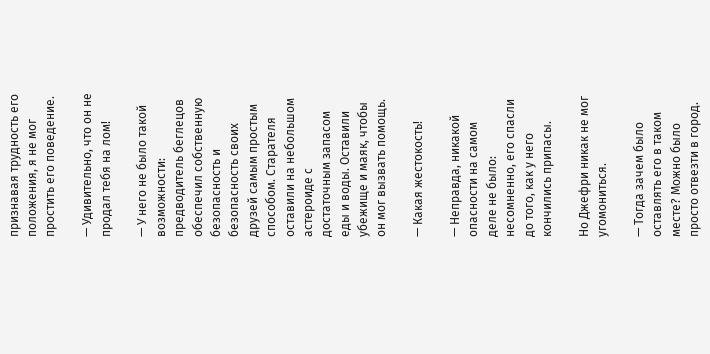признавая трудность его положения, я не мог простить его поведение.

— Удивительно, что он не продал тебя на лом!

— У него не было такой возможности: предводитель беглецов обеспечил собственную безопасность и безопасность своих друзей самым простым способом. Старателя оставили на небольшом астероиде с достаточным запасом еды и воды. Оставили убежище и маяк, чтобы он мог вызвать помощь.

— Какая жестокость!

— Неправда, никакой опасности на самом деле не было: несомненно, его спасли до того, как у него кончились припасы.

Но Джефри никак не мог угомониться.

— Тогда зачем было оставлять его в таком месте? Можно было просто отвезти в город.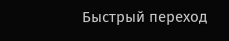Быстрый переход